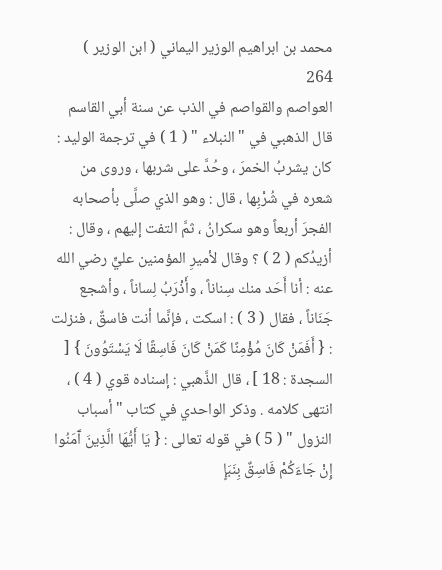محمد بن ابراهيم الوزير اليماني ( ابن الوزير )
264
العواصم والقواصم في الذب عن سنة أبي القاسم
قال الذهبي في " النبلاء " ( 1 ) في ترجمة الوليد : كان يشربُ الخمرَ ، وحُدَّ على شربها ، وروى من شعره في شُرْبِها ، قال : وهو الذي صلَّى بأصحابه الفجرَ أربعاً وهو سكرانُ ، ثمَّ التفت إليهم ، وقال : أزيدُكم ( 2 ) ؟ وقال لأميرِ المؤمنين عليٍّ رضي الله عنه : أنا أَحَد منك سِناناً ، وأَذْرَبُ لِساناً ، وأشجع جَنَاناً ، فقال ( 3 ) : اسكت ، فإنَّما أنت فاسقٌ ، فنزلت : { أَفَمَنْ كَانَ مُؤْمِنًا كَمَنْ كَانَ فَاسِقًا لَا يَسْتَوُونَ } [ السجدة : 18 ] ، قال الذَّهبي : إسناده قوي ( 4 ) ، انتهى كلامه . وذكر الواحدي في كتاب " أسباب النزول " ( 5 ) في قوله تعالى : { يَا أَيُّهَا الَّذِينَ آَمَنُوا إِنْ جَاءَكُمْ فَاسِقٌ بِنَبَإٍ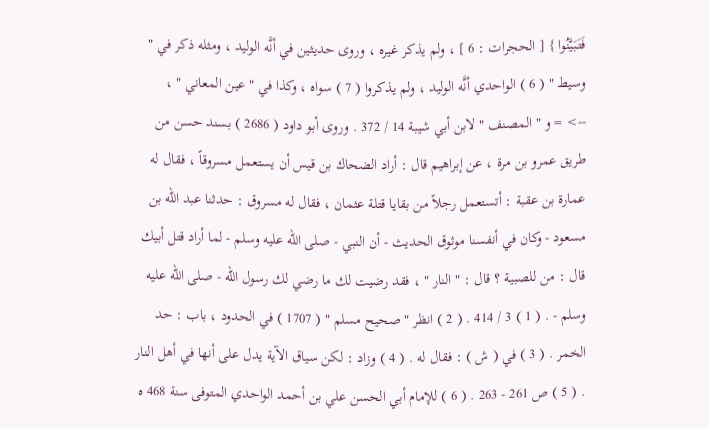فَتَبَيَّنُوا } [ الحجرات : 6 ] ، ولم يذكر غيره ، وروى حديثين في أنَّه الوليد ، ومثله ذكر في " وسيط " ( 6 ) الواحدي أنَّه الوليد ، ولم يذكروا ( 7 ) سواه ، وكذا في " عين المعاني " ،
--> = و " المصنف " لابن أبي شيبة 14 / 372 . وروى أبو داود ( 2686 ) بسند حسن من طريق عمرو بن مرة ، عن إبراهيم قال : أراد الضحاك بن قيس أن يستعمل مسروقاً ، فقال له عمارة بن عقبة : أتستعمل رجلاً من بقايا قتلة عثمان ، فقال له مسروق : حدثنا عبد الله بن مسعود - وكان في أنفسنا موثوق الحديث - أن النبي - صلى الله عليه وسلم - لما أراد قتل أبيك قال : من للصبية ؟ قال : " النار " ، فقد رضيت لك ما رضي لك رسول الله - صلى الله عليه وسلم - . ( 1 ) 3 / 414 . ( 2 ) انظر " صحيح مسلم " ( 1707 ) في الحدود ، باب : حد الخمر . ( 3 ) في ( ش ) : فقال له . ( 4 ) وزاد : لكن سياق الآية يدل على أنها في أهل النار . ( 5 ) ص 261 - 263 . ( 6 ) للإمام أبي الحسن علي بن أحمد الواحدي المتوفى سنة 468 ه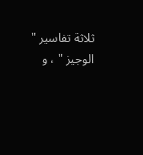ثلاثة تفاسير " الوجيز " ، و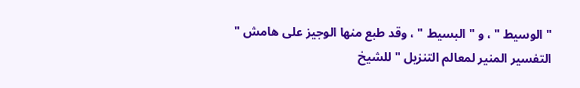" الوسيط " ، و " البسيط " ، وقد طبع منها الوجيز على هامش " التفسير المنير لمعالم التنزيل " للشيخ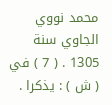محمد نووي الجاوي سنة 1305 . ( 7 ) في ( ش ) : يذكرا .